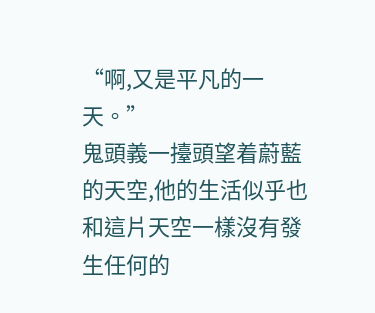“啊,又是平凡的一天。”
鬼頭義一擡頭望着蔚藍的天空,他的生活似乎也和這片天空一樣沒有發生任何的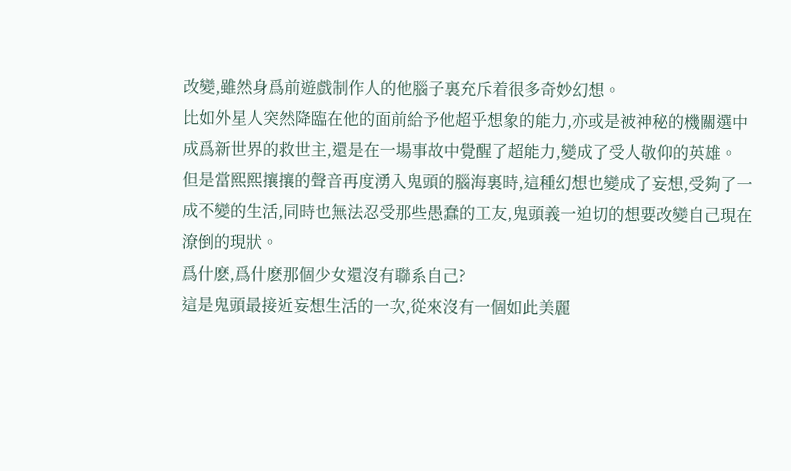改變,雖然身爲前遊戲制作人的他腦子裏充斥着很多奇妙幻想。
比如外星人突然降臨在他的面前給予他超乎想象的能力,亦或是被神秘的機關選中成爲新世界的救世主,還是在一場事故中覺醒了超能力,變成了受人敬仰的英雄。
但是當熙熙攘攘的聲音再度湧入鬼頭的腦海裏時,這種幻想也變成了妄想,受夠了一成不變的生活,同時也無法忍受那些愚蠢的工友,鬼頭義一迫切的想要改變自己現在潦倒的現狀。
爲什麽,爲什麽那個少女還沒有聯系自己?
這是鬼頭最接近妄想生活的一次,從來沒有一個如此美麗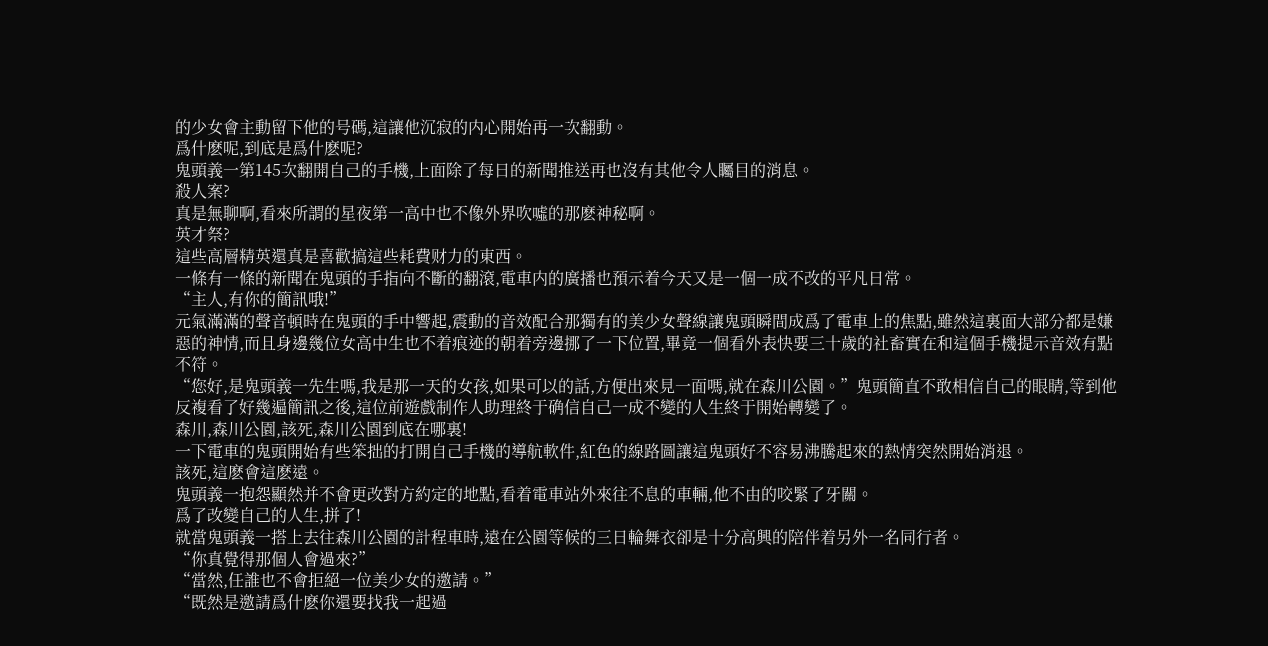的少女會主動留下他的号碼,這讓他沉寂的内心開始再一次翻動。
爲什麽呢,到底是爲什麽呢?
鬼頭義一第145次翻開自己的手機,上面除了每日的新聞推送再也沒有其他令人矚目的消息。
殺人案?
真是無聊啊,看來所謂的星夜第一高中也不像外界吹噓的那麽神秘啊。
英才祭?
這些高層精英還真是喜歡搞這些耗費财力的東西。
一條有一條的新聞在鬼頭的手指向不斷的翻滾,電車内的廣播也預示着今天又是一個一成不改的平凡日常。
“主人,有你的簡訊哦!”
元氣滿滿的聲音頓時在鬼頭的手中響起,震動的音效配合那獨有的美少女聲線讓鬼頭瞬間成爲了電車上的焦點,雖然這裏面大部分都是嫌惡的神情,而且身邊幾位女高中生也不着痕迹的朝着旁邊挪了一下位置,畢竟一個看外表快要三十歲的社畜實在和這個手機提示音效有點不符。
“您好,是鬼頭義一先生嗎,我是那一天的女孩,如果可以的話,方便出來見一面嗎,就在森川公園。”鬼頭簡直不敢相信自己的眼睛,等到他反複看了好幾遍簡訊之後,這位前遊戲制作人助理終于确信自己一成不變的人生終于開始轉變了。
森川,森川公園,該死,森川公園到底在哪裏!
一下電車的鬼頭開始有些笨拙的打開自己手機的導航軟件,紅色的線路圖讓這鬼頭好不容易沸騰起來的熱情突然開始消退。
該死,這麽會這麽遠。
鬼頭義一抱怨顯然并不會更改對方約定的地點,看着電車站外來往不息的車輛,他不由的咬緊了牙關。
爲了改變自己的人生,拼了!
就當鬼頭義一搭上去往森川公園的計程車時,遠在公園等候的三日輪舞衣卻是十分高興的陪伴着另外一名同行者。
“你真覺得那個人會過來?”
“當然,任誰也不會拒絕一位美少女的邀請。”
“既然是邀請爲什麽你還要找我一起過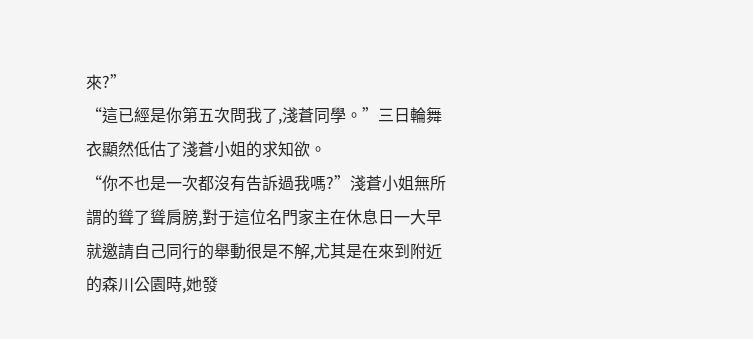來?”
“這已經是你第五次問我了,淺蒼同學。”三日輪舞衣顯然低估了淺蒼小姐的求知欲。
“你不也是一次都沒有告訴過我嗎?”淺蒼小姐無所謂的聳了聳肩膀,對于這位名門家主在休息日一大早就邀請自己同行的舉動很是不解,尤其是在來到附近的森川公園時,她發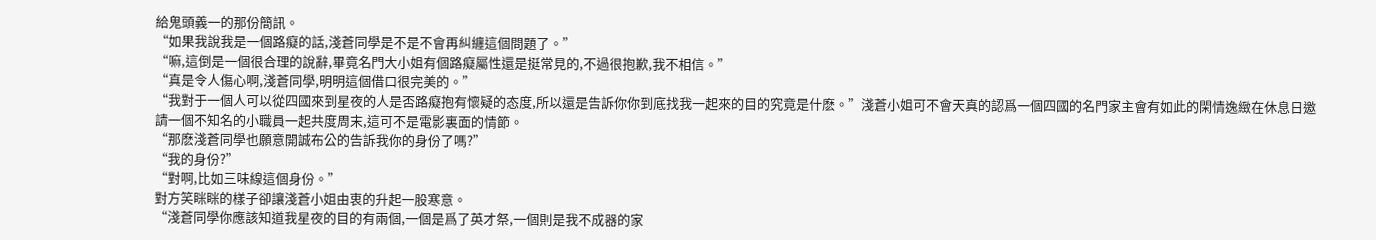給鬼頭義一的那份簡訊。
“如果我說我是一個路癡的話,淺蒼同學是不是不會再糾纏這個問題了。”
“嘛,這倒是一個很合理的說辭,畢竟名門大小姐有個路癡屬性還是挺常見的,不過很抱歉,我不相信。”
“真是令人傷心啊,淺蒼同學,明明這個借口很完美的。”
“我對于一個人可以從四國來到星夜的人是否路癡抱有懷疑的态度,所以還是告訴你你到底找我一起來的目的究竟是什麽。”淺蒼小姐可不會天真的認爲一個四國的名門家主會有如此的閑情逸緻在休息日邀請一個不知名的小職員一起共度周末,這可不是電影裏面的情節。
“那麽淺蒼同學也願意開誠布公的告訴我你的身份了嗎?”
“我的身份?”
“對啊,比如三味線這個身份。”
對方笑眯眯的樣子卻讓淺蒼小姐由衷的升起一股寒意。
“淺蒼同學你應該知道我星夜的目的有兩個,一個是爲了英才祭,一個則是我不成器的家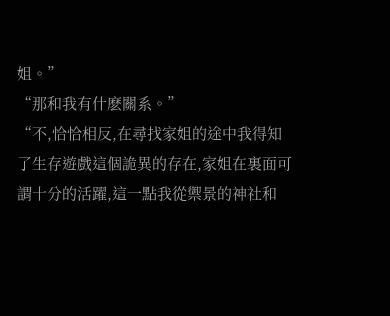姐。”
“那和我有什麽關系。”
“不,恰恰相反,在尋找家姐的途中我得知了生存遊戲這個詭異的存在,家姐在裏面可謂十分的活躍,這一點我從禦景的神社和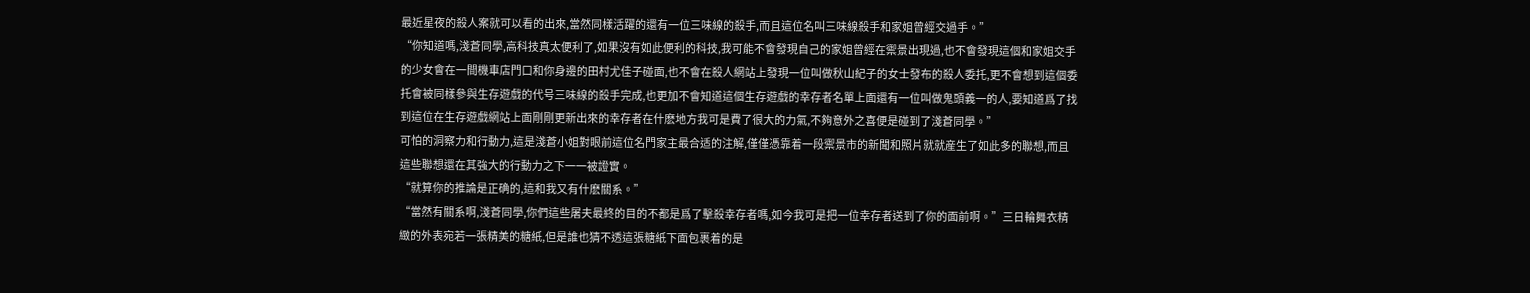最近星夜的殺人案就可以看的出來,當然同樣活躍的還有一位三味線的殺手,而且這位名叫三味線殺手和家姐曾經交過手。”
“你知道嗎,淺蒼同學,高科技真太便利了,如果沒有如此便利的科技,我可能不會發現自己的家姐曾經在禦景出現過,也不會發現這個和家姐交手的少女會在一間機車店門口和你身邊的田村尤佳子碰面,也不會在殺人網站上發現一位叫做秋山紀子的女士發布的殺人委托,更不會想到這個委托會被同樣參與生存遊戲的代号三味線的殺手完成,也更加不會知道這個生存遊戲的幸存者名單上面還有一位叫做鬼頭義一的人,要知道爲了找到這位在生存遊戲網站上面剛剛更新出來的幸存者在什麽地方我可是費了很大的力氣,不夠意外之喜便是碰到了淺蒼同學。”
可怕的洞察力和行動力,這是淺蒼小姐對眼前這位名門家主最合适的注解,僅僅憑靠着一段禦景市的新聞和照片就就産生了如此多的聯想,而且這些聯想還在其強大的行動力之下一一被證實。
“就算你的推論是正确的,這和我又有什麽關系。”
“當然有關系啊,淺蒼同學,你們這些屠夫最終的目的不都是爲了擊殺幸存者嗎,如今我可是把一位幸存者送到了你的面前啊。”三日輪舞衣精緻的外表宛若一張精美的糖紙,但是誰也猜不透這張糖紙下面包裹着的是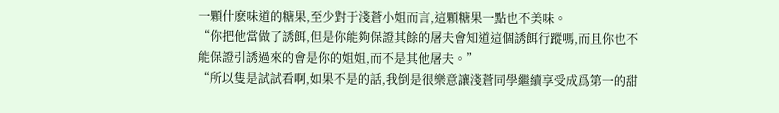一顆什麽味道的糖果,至少對于淺蒼小姐而言,這顆糖果一點也不美味。
“你把他當做了誘餌,但是你能夠保證其餘的屠夫會知道這個誘餌行蹤嗎,而且你也不能保證引誘過來的會是你的姐姐,而不是其他屠夫。”
“所以隻是試試看啊,如果不是的話,我倒是很樂意讓淺蒼同學繼續享受成爲第一的甜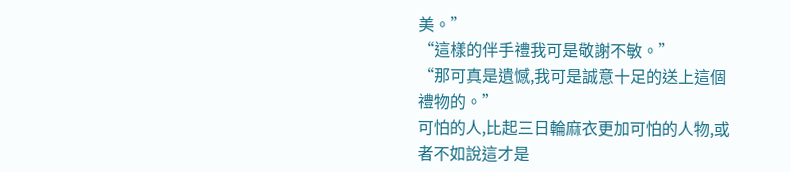美。”
“這樣的伴手禮我可是敬謝不敏。”
“那可真是遺憾,我可是誠意十足的送上這個禮物的。”
可怕的人,比起三日輪麻衣更加可怕的人物,或者不如說這才是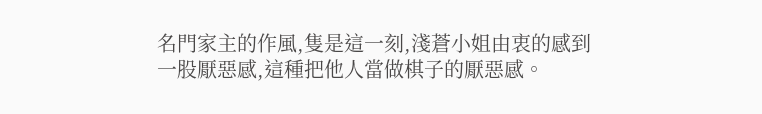名門家主的作風,隻是這一刻,淺蒼小姐由衷的感到一股厭惡感,這種把他人當做棋子的厭惡感。